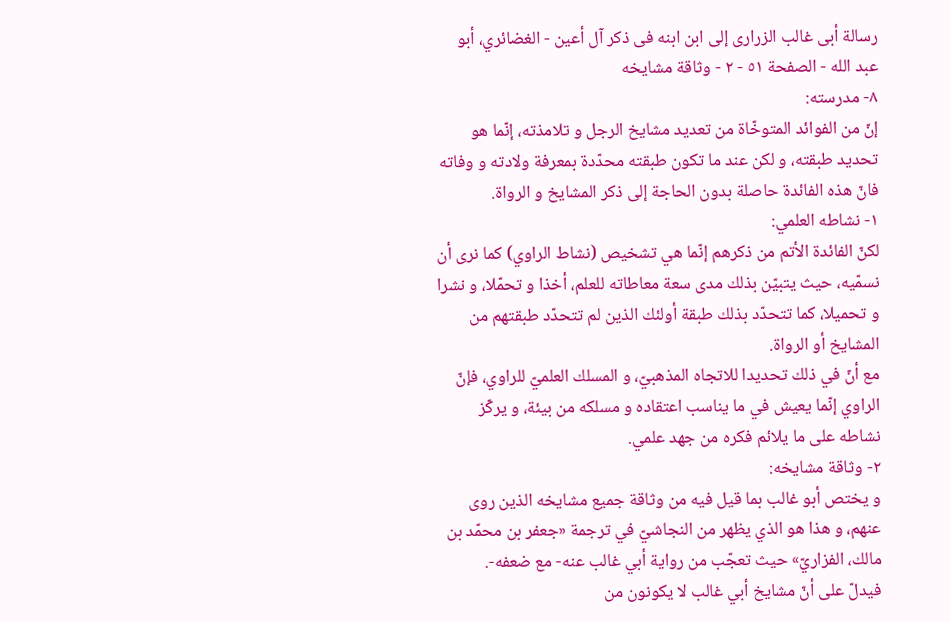رسالة أبى غالب الزرارى إلى ابن ابنه فى ذكر آل أعين - الغضائري، أبو عبد الله - الصفحة ٥١ - ٢ - وثاقة مشايخه
٨- مدرسته:
إنّ من الفوائد المتوخّاة من تعديد مشايخ الرجل و تلامذته، إنّما هو تحديد طبقته، و لكن عند ما تكون طبقته محدّدة بمعرفة ولادته و وفاته فانّ هذه الفائدة حاصلة بدون الحاجة إلى ذكر المشايخ و الرواة.
١- نشاطه العلمي:
لكنّ الفائدة الأتم من ذكرهم إنّما هي تشخيص (نشاط الراوي) كما نرى أن نسمّيه، حيث يتبيّن بذلك مدى سعة معاطاته للعلم، أخذا و تحمّلا، و نشرا و تحميلا، كما تتحدّد بذلك طبقة أولئك الذين لم تتحدّد طبقتهم من المشايخ أو الرواة.
مع أنّ في ذلك تحديدا للاتجاه المذهبيّ، و المسلك العلميّ للراوي، فإنّ الراوي إنّما يعيش في ما يناسب اعتقاده و مسلكه من بيئة، و يركّز نشاطه على ما يلائم فكره من جهد علمي.
٢- وثاقة مشايخه:
و يختص أبو غالب بما قيل فيه من وثاقة جميع مشايخه الذين روى عنهم، و هذا هو الذي يظهر من النجاشيّ في ترجمة «جعفر بن محمّد بن مالك، الفزاريّ» حيث تعجّب من رواية أبي غالب عنه- مع ضعفه-.
فيدلّ على أنّ مشايخ أبي غالب لا يكونون من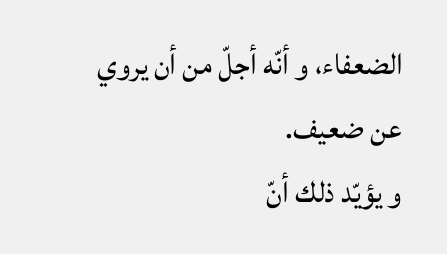الضعفاء، و أنّه أجلّ من أن يروي عن ضعيف.
و يؤيّد ذلك أنّ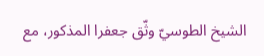الشيخ الطوسيّ وثّق جعفرا المذكور، مع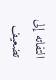التفاته إلى تضعيف